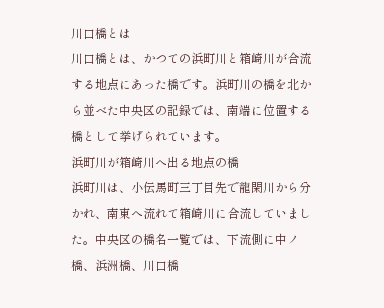川口橋とは
川口橋とは、かつての浜町川と箱崎川が合流する地点にあった橋です。浜町川の橋を北から並べた中央区の記録では、南端に位置する橋として挙げられています。
浜町川が箱崎川へ出る地点の橋
浜町川は、小伝馬町三丁目先で龍閑川から分かれ、南東へ流れて箱崎川に合流していました。中央区の橋名一覧では、下流側に中ノ橋、浜洲橋、川口橋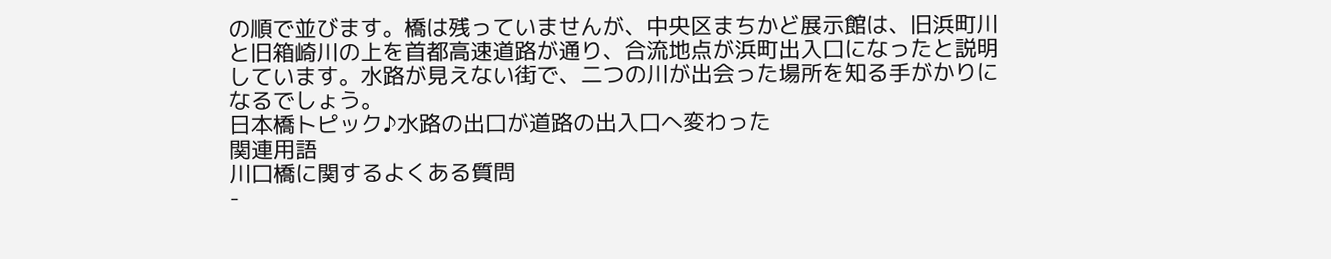の順で並びます。橋は残っていませんが、中央区まちかど展示館は、旧浜町川と旧箱崎川の上を首都高速道路が通り、合流地点が浜町出入口になったと説明しています。水路が見えない街で、二つの川が出会った場所を知る手がかりになるでしょう。
日本橋トピック♪水路の出口が道路の出入口へ変わった
関連用語
川口橋に関するよくある質問
-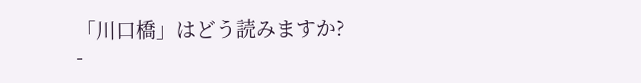「川口橋」はどう読みますか?
-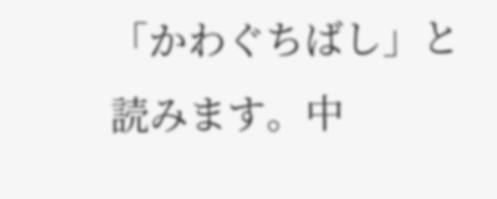「かわぐちばし」と読みます。中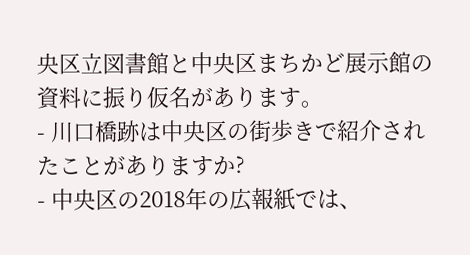央区立図書館と中央区まちかど展示館の資料に振り仮名があります。
- 川口橋跡は中央区の街歩きで紹介されたことがありますか?
- 中央区の2018年の広報紙では、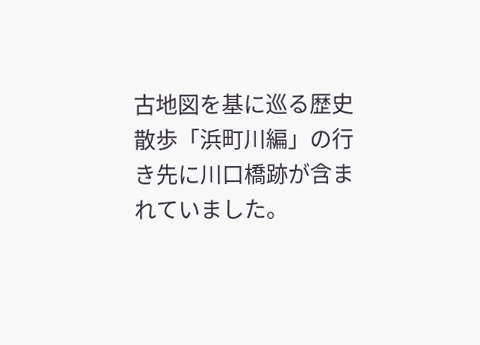古地図を基に巡る歴史散歩「浜町川編」の行き先に川口橋跡が含まれていました。